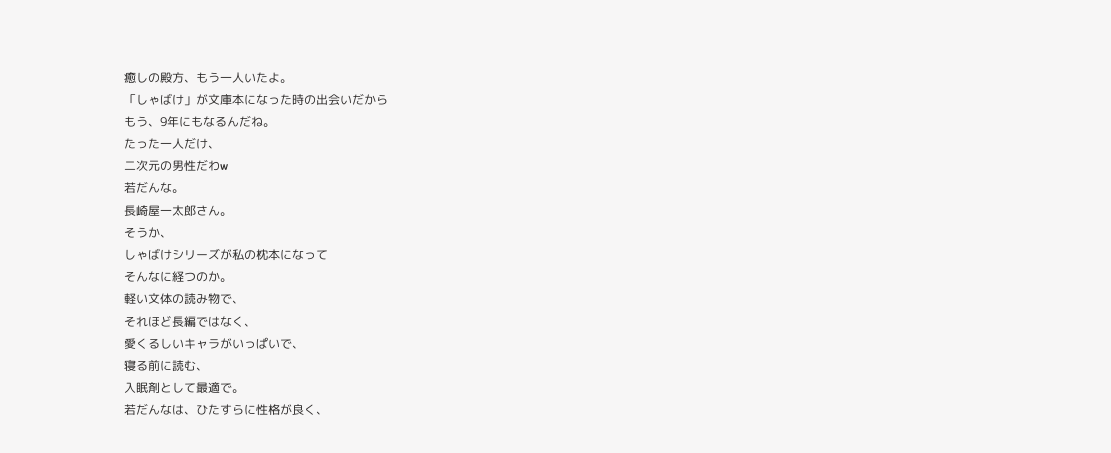癒しの殿方、もう一人いたよ。
「しゃばけ」が文庫本になった時の出会いだから
もう、9年にもなるんだね。
たった一人だけ、
二次元の男性だわw
若だんな。
長崎屋一太郎さん。
そうか、
しゃばけシリーズが私の枕本になって
そんなに経つのか。
軽い文体の読み物で、
それほど長編ではなく、
愛くるしいキャラがいっぱいで、
寝る前に読む、
入眠剤として最適で。
若だんなは、ひたすらに性格が良く、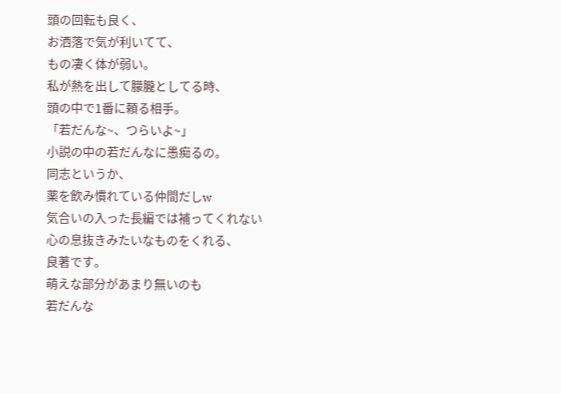頭の回転も良く、
お洒落で気が利いてて、
もの凄く体が弱い。
私が熱を出して朦朧としてる時、
頭の中で1番に頼る相手。
「若だんな~、つらいよ~」
小説の中の若だんなに愚痴るの。
同志というか、
薬を飲み慣れている仲間だしw
気合いの入った長編では補ってくれない
心の息抜きみたいなものをくれる、
良著です。
萌えな部分があまり無いのも
若だんな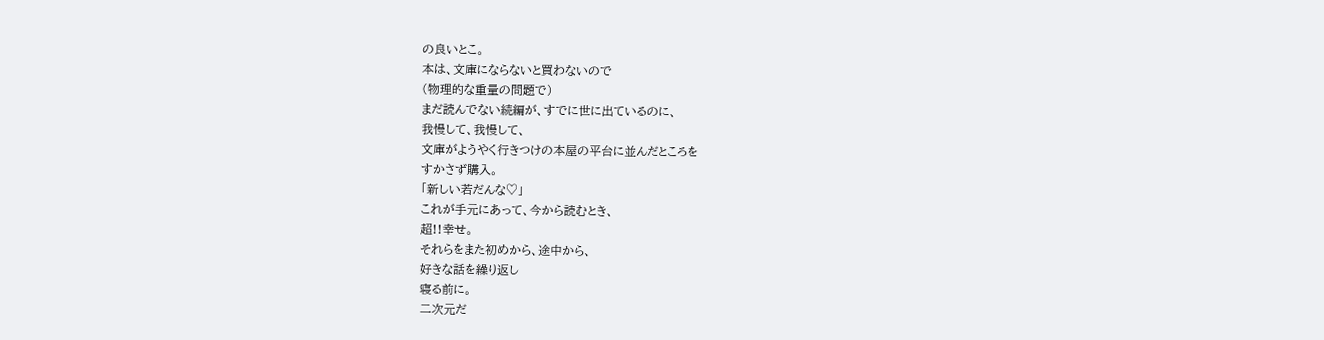の良いとこ。
本は、文庫にならないと買わないので
(物理的な重量の問題で)
まだ読んでない続編が、すでに世に出ているのに、
我慢して、我慢して、
文庫がようやく行きつけの本屋の平台に並んだところを
すかさず購入。
「新しい若だんな♡」
これが手元にあって、今から読むとき、
超!!幸せ。
それらをまた初めから、途中から、
好きな話を繰り返し
寝る前に。
二次元だ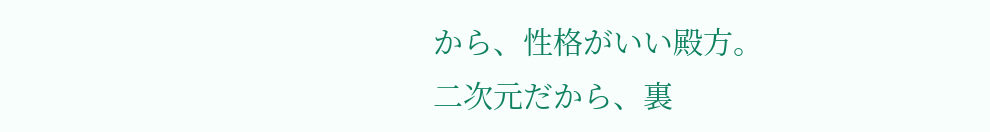から、性格がいい殿方。
二次元だから、裏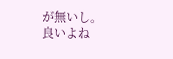が無いし。
良いよね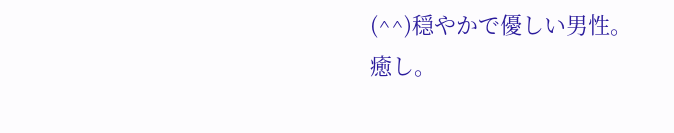(^^)穏やかで優しい男性。
癒し。